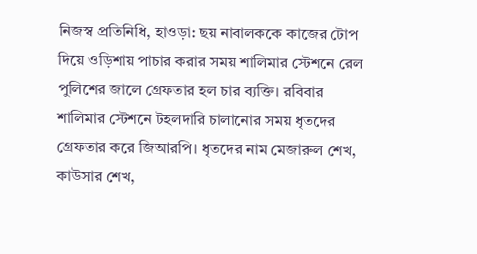নিজস্ব প্রতিনিধি, হাওড়া: ছয় নাবালককে কাজের টোপ দিয়ে ওড়িশায় পাচার করার সময় শালিমার স্টেশনে রেল পুলিশের জালে গ্রেফতার হল চার ব্যক্তি। রবিবার শালিমার স্টেশনে টহলদারি চালানোর সময় ধৃতদের গ্রেফতার করে জিআরপি। ধৃতদের নাম মেজারুল শেখ, কাউসার শেখ,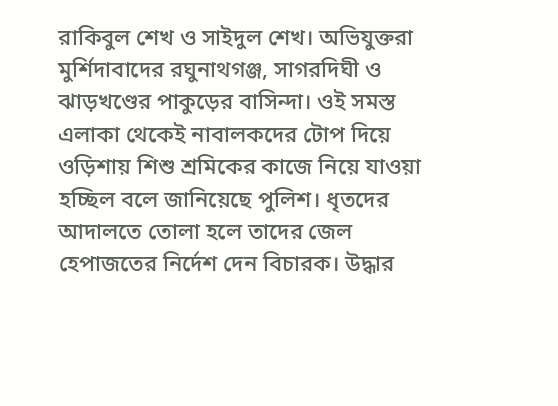রাকিবুল শেখ ও সাইদুল শেখ। অভিযুক্তরা মুর্শিদাবাদের রঘুনাথগঞ্জ, সাগরদিঘী ও ঝাড়খণ্ডের পাকুড়ের বাসিন্দা। ওই সমস্ত এলাকা থেকেই নাবালকদের টোপ দিয়ে ওড়িশায় শিশু শ্রমিকের কাজে নিয়ে যাওয়া হচ্ছিল বলে জানিয়েছে পুলিশ। ধৃতদের আদালতে তোলা হলে তাদের জেল হেপাজতের নির্দেশ দেন বিচারক। উদ্ধার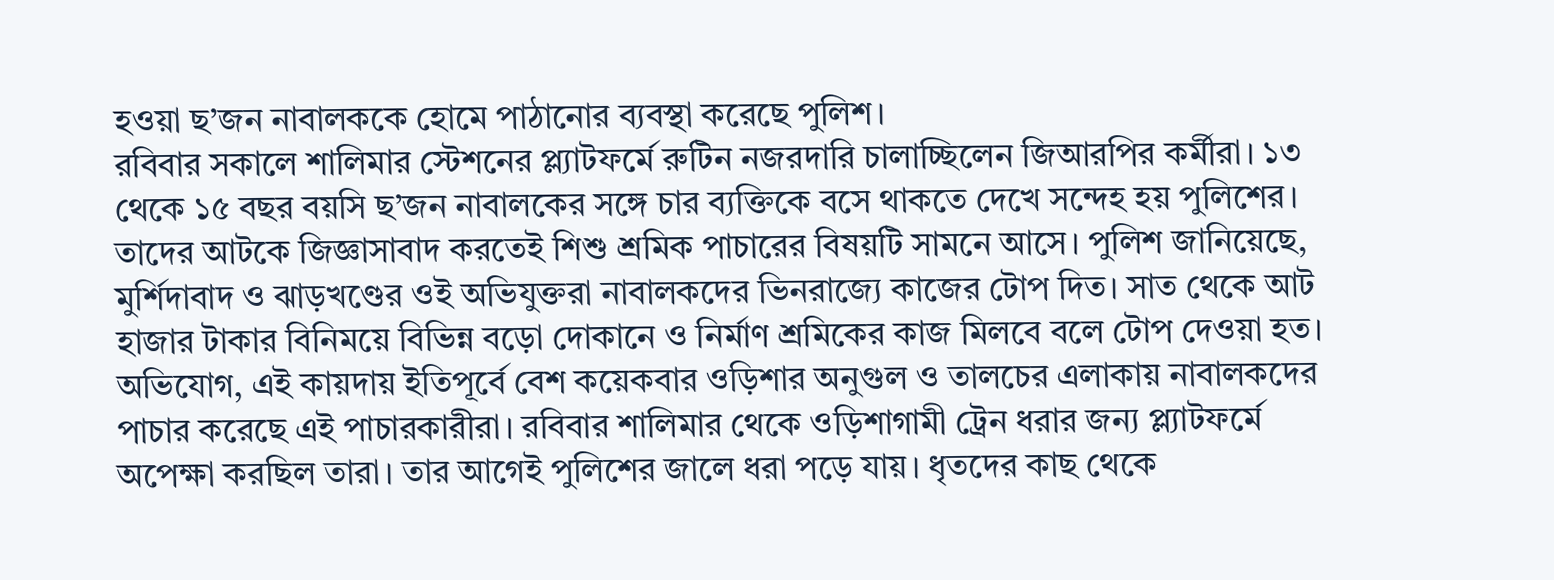হওয়া ছ’জন নাবালককে হোমে পাঠানোর ব্যবস্থা করেছে পুলিশ।
রবিবার সকালে শালিমার স্টেশনের প্ল্যাটফর্মে রুটিন নজরদারি চালাচ্ছিলেন জিআরপির কর্মীরা। ১৩ থেকে ১৫ বছর বয়সি ছ’জন নাবালকের সঙ্গে চার ব্যক্তিকে বসে থাকতে দেখে সন্দেহ হয় পুলিশের। তাদের আটকে জিজ্ঞাসাবাদ করতেই শিশু শ্রমিক পাচারের বিষয়টি সামনে আসে। পুলিশ জানিয়েছে, মুর্শিদাবাদ ও ঝাড়খণ্ডের ওই অভিযুক্তরা নাবালকদের ভিনরাজ্যে কাজের টোপ দিত। সাত থেকে আট হাজার টাকার বিনিময়ে বিভিন্ন বড়ো দোকানে ও নির্মাণ শ্রমিকের কাজ মিলবে বলে টোপ দেওয়া হত। অভিযোগ, এই কায়দায় ইতিপূর্বে বেশ কয়েকবার ওড়িশার অনুগুল ও তালচের এলাকায় নাবালকদের পাচার করেছে এই পাচারকারীরা। রবিবার শালিমার থেকে ওড়িশাগামী ট্রেন ধরার জন্য প্ল্যাটফর্মে অপেক্ষা করছিল তারা। তার আগেই পুলিশের জালে ধরা পড়ে যায়। ধৃতদের কাছ থেকে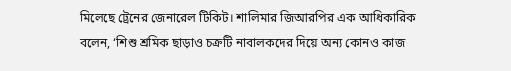মিলেছে ট্রেনের জেনারেল টিকিট। শালিমার জিআরপির এক আধিকারিক বলেন, ‘শিশু শ্রমিক ছাড়াও চক্রটি নাবালকদের দিয়ে অন্য কোনও কাজ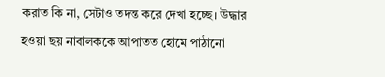করাত কি না, সেটাও তদন্ত করে দেখা হচ্ছে। উদ্ধার হওয়া ছয় নাবালককে আপাতত হোমে পাঠানো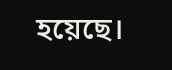হয়েছে।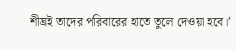শীঘ্রই তাদের পরিবারের হাতে তুলে দেওয়া হবে।’